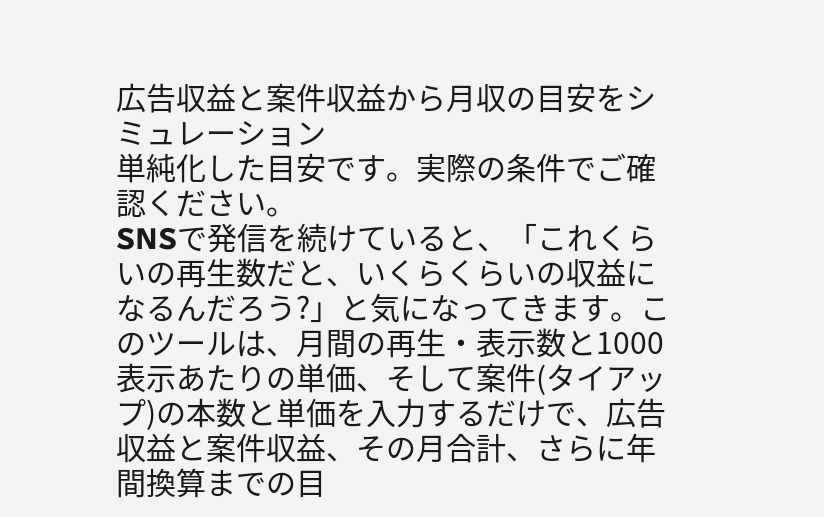広告収益と案件収益から月収の目安をシミュレーション
単純化した目安です。実際の条件でご確認ください。
SNSで発信を続けていると、「これくらいの再生数だと、いくらくらいの収益になるんだろう?」と気になってきます。このツールは、月間の再生・表示数と1000表示あたりの単価、そして案件(タイアップ)の本数と単価を入力するだけで、広告収益と案件収益、その月合計、さらに年間換算までの目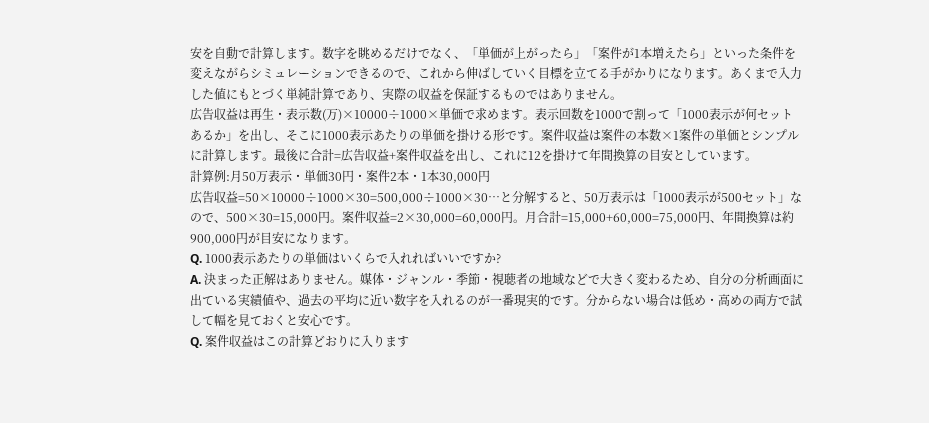安を自動で計算します。数字を眺めるだけでなく、「単価が上がったら」「案件が1本増えたら」といった条件を変えながらシミュレーションできるので、これから伸ばしていく目標を立てる手がかりになります。あくまで入力した値にもとづく単純計算であり、実際の収益を保証するものではありません。
広告収益は再生・表示数(万)×10000÷1000×単価で求めます。表示回数を1000で割って「1000表示が何セットあるか」を出し、そこに1000表示あたりの単価を掛ける形です。案件収益は案件の本数×1案件の単価とシンプルに計算します。最後に合計=広告収益+案件収益を出し、これに12を掛けて年間換算の目安としています。
計算例:月50万表示・単価30円・案件2本・1本30,000円
広告収益=50×10000÷1000×30=500,000÷1000×30…と分解すると、50万表示は「1000表示が500セット」なので、500×30=15,000円。案件収益=2×30,000=60,000円。月合計=15,000+60,000=75,000円、年間換算は約900,000円が目安になります。
Q. 1000表示あたりの単価はいくらで入れればいいですか?
A. 決まった正解はありません。媒体・ジャンル・季節・視聴者の地域などで大きく変わるため、自分の分析画面に出ている実績値や、過去の平均に近い数字を入れるのが一番現実的です。分からない場合は低め・高めの両方で試して幅を見ておくと安心です。
Q. 案件収益はこの計算どおりに入ります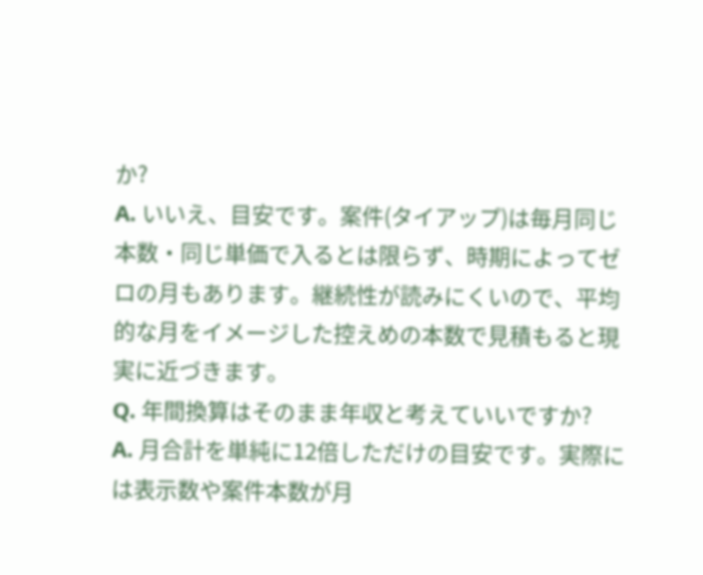か?
A. いいえ、目安です。案件(タイアップ)は毎月同じ本数・同じ単価で入るとは限らず、時期によってゼロの月もあります。継続性が読みにくいので、平均的な月をイメージした控えめの本数で見積もると現実に近づきます。
Q. 年間換算はそのまま年収と考えていいですか?
A. 月合計を単純に12倍しただけの目安です。実際には表示数や案件本数が月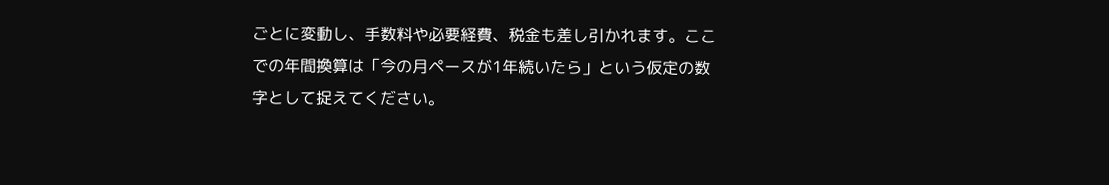ごとに変動し、手数料や必要経費、税金も差し引かれます。ここでの年間換算は「今の月ペースが1年続いたら」という仮定の数字として捉えてください。